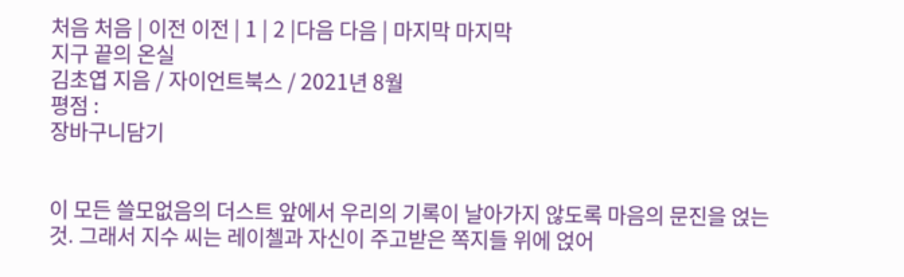처음 처음 | 이전 이전 | 1 | 2 |다음 다음 | 마지막 마지막
지구 끝의 온실
김초엽 지음 / 자이언트북스 / 2021년 8월
평점 :
장바구니담기


이 모든 쓸모없음의 더스트 앞에서 우리의 기록이 날아가지 않도록 마음의 문진을 얹는 것. 그래서 지수 씨는 레이첼과 자신이 주고받은 쪽지들 위에 얹어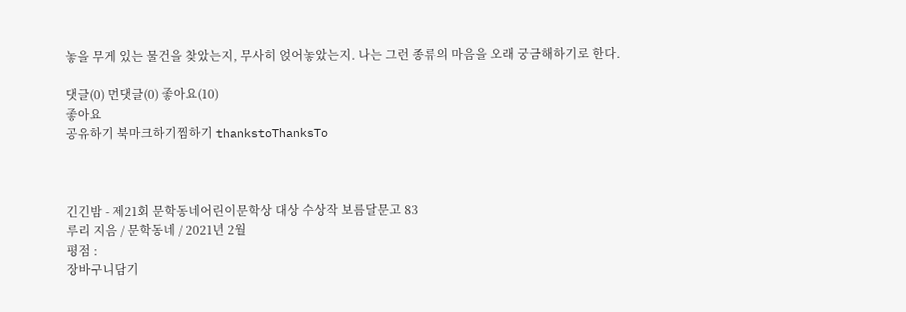놓을 무게 있는 물건을 찾았는지, 무사히 얹어놓았는지. 나는 그런 종류의 마음을 오래 궁금해하기로 한다.

댓글(0) 먼댓글(0) 좋아요(10)
좋아요
공유하기 북마크하기찜하기 thankstoThanksTo



긴긴밤 - 제21회 문학동네어린이문학상 대상 수상작 보름달문고 83
루리 지음 / 문학동네 / 2021년 2월
평점 :
장바구니담기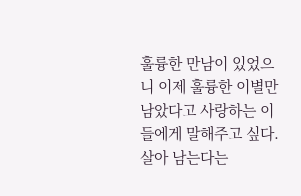훌륭한 만남이 있었으니 이제 훌륭한 이별만 남았다고 사랑하는 이들에게 말해주고 싶다. 살아 남는다는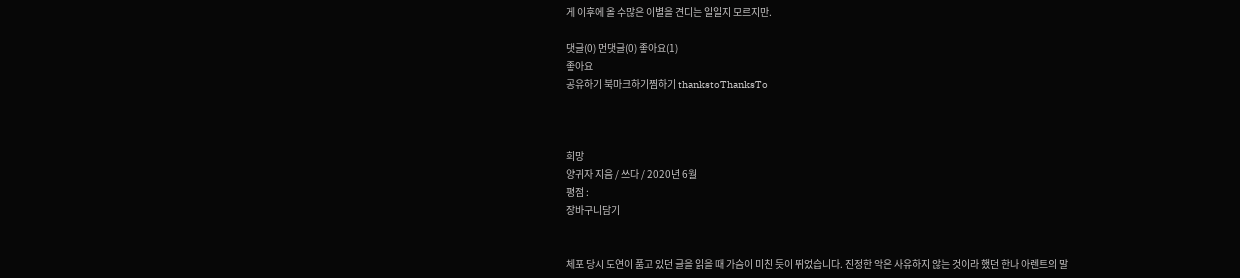게 이후에 올 수많은 이별을 견디는 일일지 모르지만.

댓글(0) 먼댓글(0) 좋아요(1)
좋아요
공유하기 북마크하기찜하기 thankstoThanksTo



희망
양귀자 지음 / 쓰다 / 2020년 6월
평점 :
장바구니담기


체포 당시 도연이 품고 있던 글을 읽을 때 가슴이 미친 듯이 뛰었습니다. 진정한 악은 사유하지 않는 것이라 했던 한나 아렌트의 말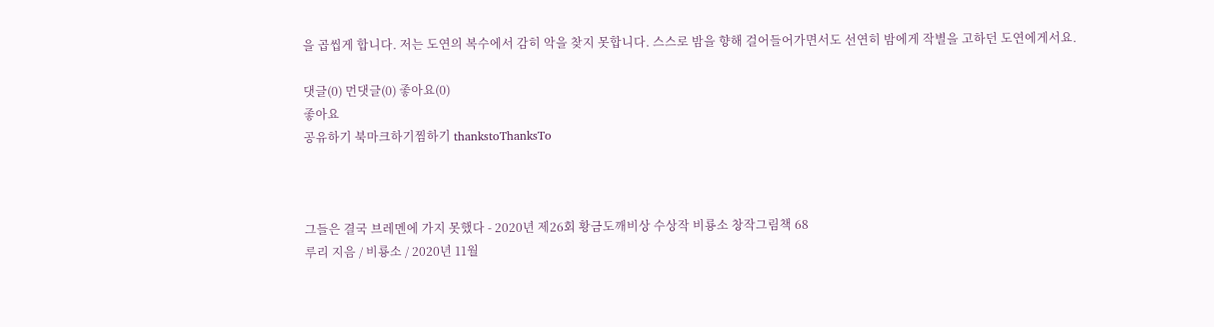을 곱씹게 합니다. 저는 도연의 복수에서 감히 악을 찾지 못합니다. 스스로 밤을 향해 걸어들어가면서도 선연히 밤에게 작별을 고하던 도연에게서요.

댓글(0) 먼댓글(0) 좋아요(0)
좋아요
공유하기 북마크하기찜하기 thankstoThanksTo



그들은 결국 브레멘에 가지 못했다 - 2020년 제26회 황금도깨비상 수상작 비룡소 창작그림책 68
루리 지음 / 비룡소 / 2020년 11월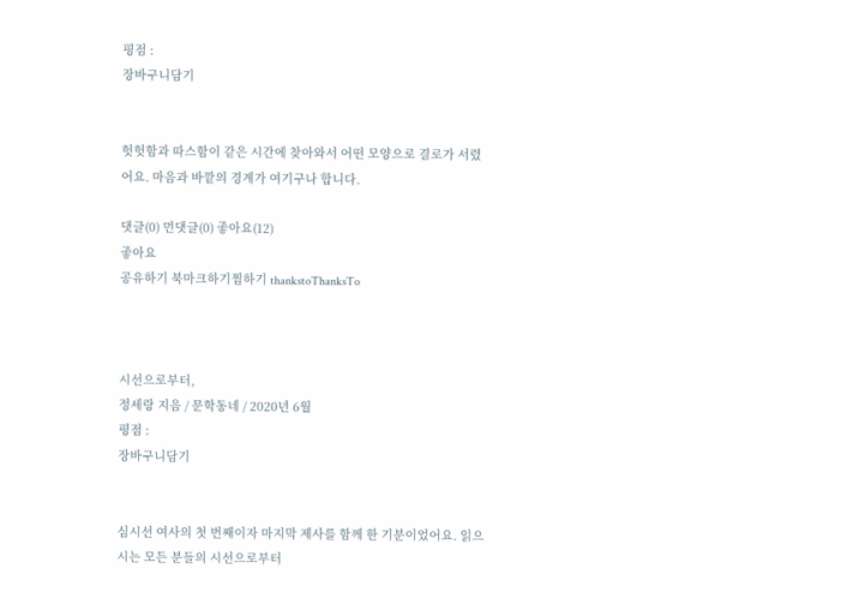평점 :
장바구니담기


헛헛함과 따스함이 같은 시간에 찾아와서 어떤 모양으로 결로가 서렸어요. 마음과 바깥의 경계가 여기구나 합니다.

댓글(0) 먼댓글(0) 좋아요(12)
좋아요
공유하기 북마크하기찜하기 thankstoThanksTo



시선으로부터,
정세랑 지음 / 문학동네 / 2020년 6월
평점 :
장바구니담기


심시선 여사의 첫 번째이자 마지막 제사를 함께 한 기분이었어요. 읽으시는 모든 분들의 시선으로부터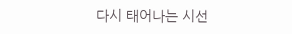다시 태어나는 시선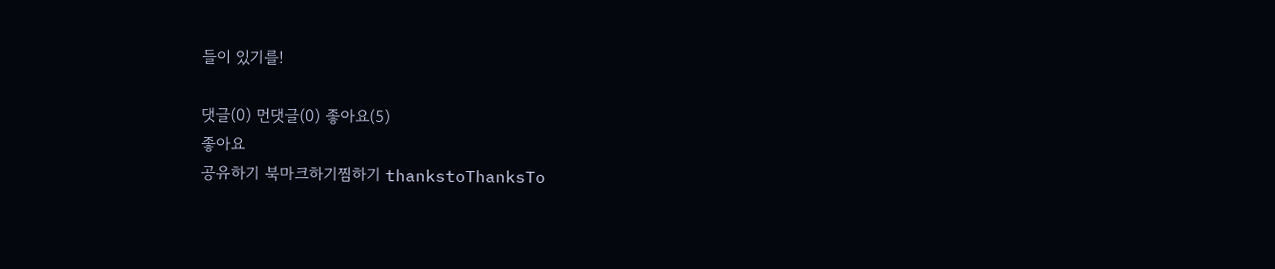들이 있기를!

댓글(0) 먼댓글(0) 좋아요(5)
좋아요
공유하기 북마크하기찜하기 thankstoThanksTo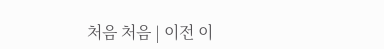처음 처음 | 이전 이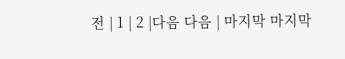전 | 1 | 2 |다음 다음 | 마지막 마지막